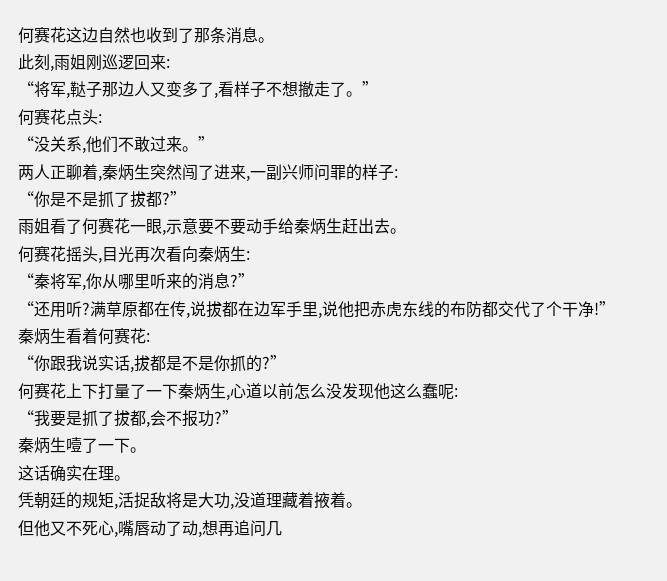何赛花这边自然也收到了那条消息。
此刻,雨姐刚巡逻回来:
“将军,鞑子那边人又变多了,看样子不想撤走了。”
何赛花点头:
“没关系,他们不敢过来。”
两人正聊着,秦炳生突然闯了进来,一副兴师问罪的样子:
“你是不是抓了拔都?”
雨姐看了何赛花一眼,示意要不要动手给秦炳生赶出去。
何赛花摇头,目光再次看向秦炳生:
“秦将军,你从哪里听来的消息?”
“还用听?满草原都在传,说拔都在边军手里,说他把赤虎东线的布防都交代了个干净!”
秦炳生看着何赛花:
“你跟我说实话,拔都是不是你抓的?”
何赛花上下打量了一下秦炳生,心道以前怎么没发现他这么蠢呢:
“我要是抓了拔都,会不报功?”
秦炳生噎了一下。
这话确实在理。
凭朝廷的规矩,活捉敌将是大功,没道理藏着掖着。
但他又不死心,嘴唇动了动,想再追问几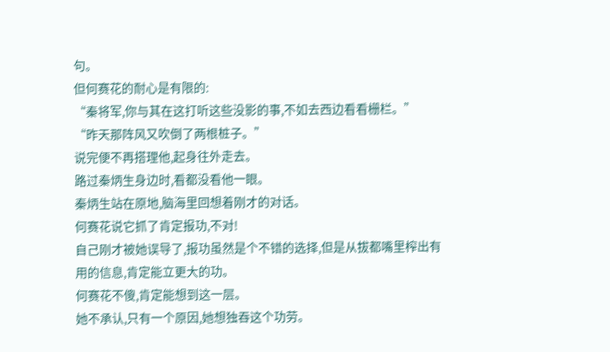句。
但何赛花的耐心是有限的:
“秦将军,你与其在这打听这些没影的事,不如去西边看看栅栏。”
“昨天那阵风又吹倒了两根桩子。”
说完便不再搭理他,起身往外走去。
路过秦炳生身边时,看都没看他一眼。
秦炳生站在原地,脑海里回想着刚才的对话。
何赛花说它抓了肯定报功,不对!
自己刚才被她误导了,报功虽然是个不错的选择,但是从拔都嘴里榨出有用的信息,肯定能立更大的功。
何赛花不傻,肯定能想到这一层。
她不承认,只有一个原因,她想独吞这个功劳。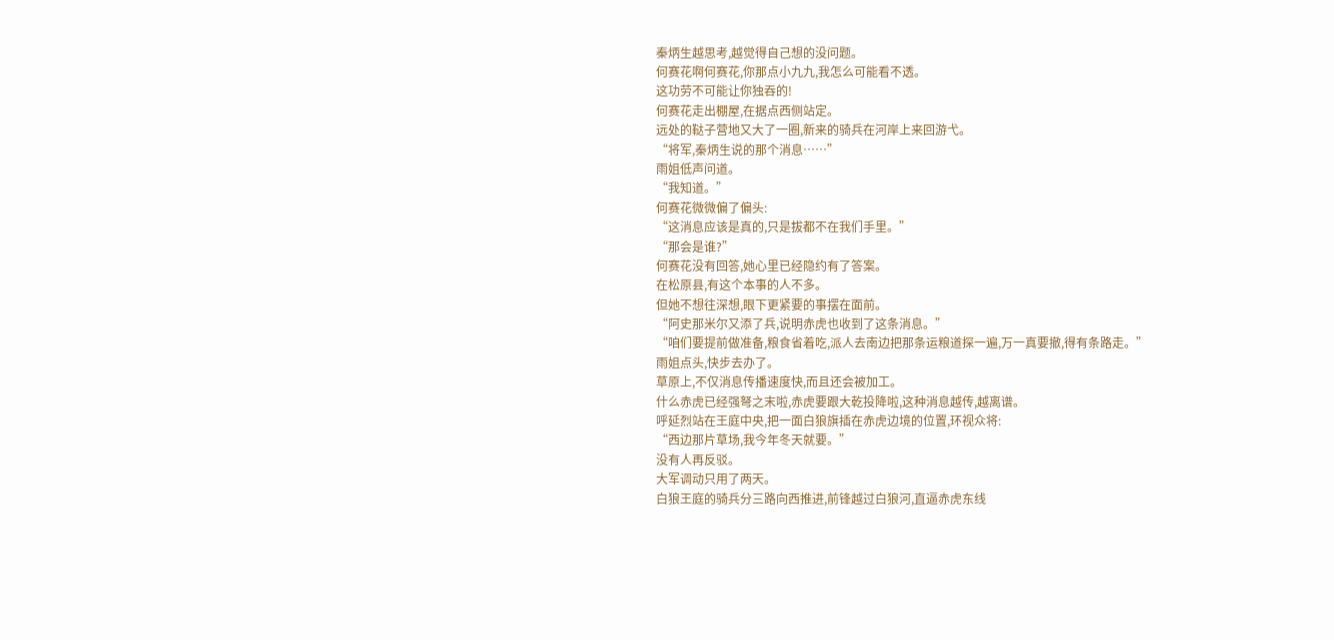秦炳生越思考,越觉得自己想的没问题。
何赛花啊何赛花,你那点小九九,我怎么可能看不透。
这功劳不可能让你独吞的!
何赛花走出棚屋,在据点西侧站定。
远处的鞑子营地又大了一圈,新来的骑兵在河岸上来回游弋。
“将军,秦炳生说的那个消息……”
雨姐低声问道。
“我知道。”
何赛花微微偏了偏头:
“这消息应该是真的,只是拔都不在我们手里。”
“那会是谁?”
何赛花没有回答,她心里已经隐约有了答案。
在松原县,有这个本事的人不多。
但她不想往深想,眼下更紧要的事摆在面前。
“阿史那米尔又添了兵,说明赤虎也收到了这条消息。”
“咱们要提前做准备,粮食省着吃,派人去南边把那条运粮道探一遍,万一真要撤,得有条路走。”
雨姐点头,快步去办了。
草原上,不仅消息传播速度快,而且还会被加工。
什么赤虎已经强弩之末啦,赤虎要跟大乾投降啦,这种消息越传,越离谱。
呼延烈站在王庭中央,把一面白狼旗插在赤虎边境的位置,环视众将:
“西边那片草场,我今年冬天就要。”
没有人再反驳。
大军调动只用了两天。
白狼王庭的骑兵分三路向西推进,前锋越过白狼河,直逼赤虎东线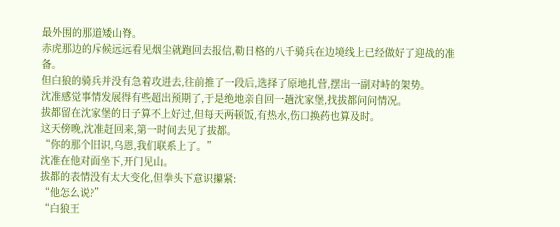最外围的那道矮山脊。
赤虎那边的斥候远远看见烟尘就跑回去报信,勒日格的八千骑兵在边境线上已经做好了迎战的准备。
但白狼的骑兵并没有急着攻进去,往前推了一段后,选择了原地扎营,摆出一副对峙的架势。
沈准感觉事情发展得有些超出预期了,于是绝地亲自回一趟沈家堡,找拔都问问情况。
拔都留在沈家堡的日子算不上好过,但每天两顿饭,有热水,伤口换药也算及时。
这天傍晚,沈准赶回来,第一时间去见了拔都。
“你的那个旧识,乌恩,我们联系上了。”
沈准在他对面坐下,开门见山。
拔都的表情没有太大变化,但拳头下意识攥紧:
“他怎么说?”
“白狼王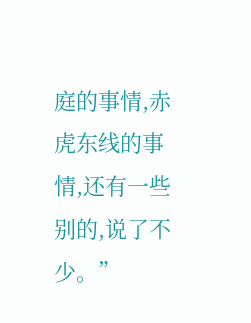庭的事情,赤虎东线的事情,还有一些别的,说了不少。”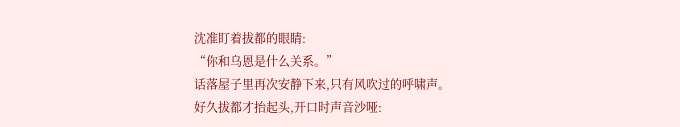沈准盯着拔都的眼睛:
“你和乌恩是什么关系。”
话落屋子里再次安静下来,只有风吹过的呼啸声。
好久拔都才抬起头,开口时声音沙哑: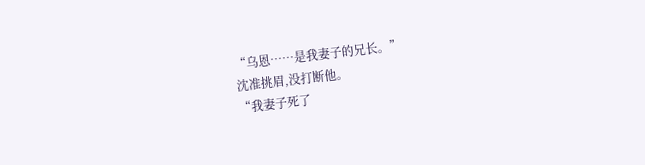“乌恩……是我妻子的兄长。”
沈准挑眉,没打断他。
“我妻子死了